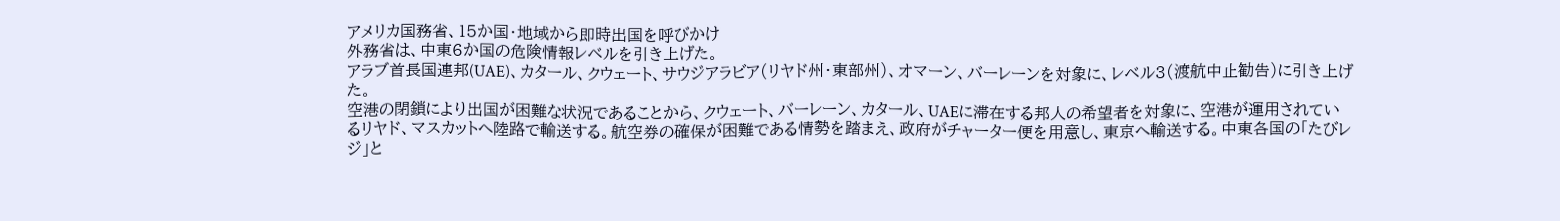アメリカ国務省、15か国・地域から即時出国を呼びかけ
外務省は、中東6か国の危険情報レベルを引き上げた。
アラブ首長国連邦(UAE)、カタール、クウェート、サウジアラビア(リヤド州・東部州)、オマーン、バーレーンを対象に、レベル3(渡航中止勧告)に引き上げた。
空港の閉鎖により出国が困難な状況であることから、クウェート、バーレーン、カタール、UAEに滞在する邦人の希望者を対象に、空港が運用されているリヤド、マスカットへ陸路で輸送する。航空券の確保が困難である情勢を踏まえ、政府がチャーター便を用意し、東京へ輸送する。中東各国の「たびレジ」と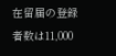在留届の登録者数は11,000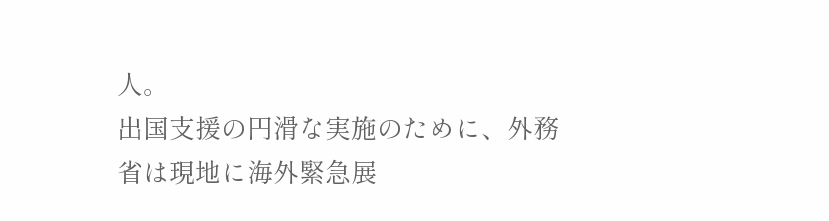人。
出国支援の円滑な実施のために、外務省は現地に海外緊急展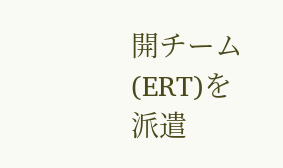開チーム(ERT)を派遣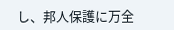し、邦人保護に万全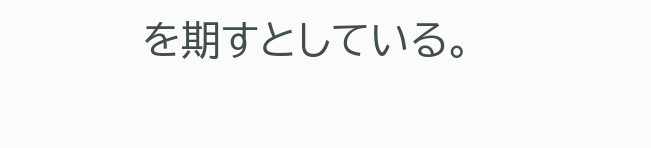を期すとしている。